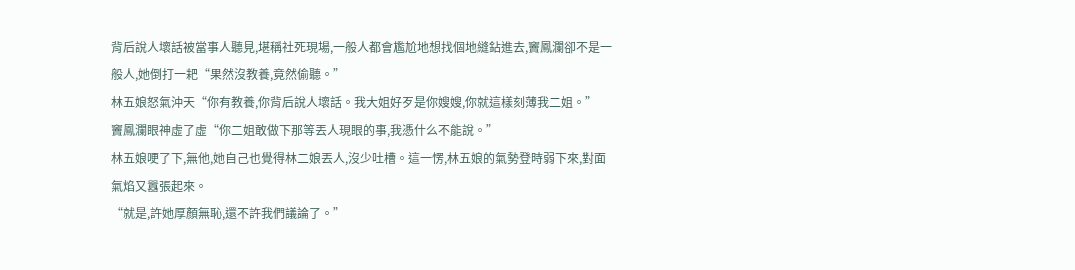背后說人壞話被當事人聽見,堪稱社死現場,一般人都會尷尬地想找個地縫鉆進去,竇鳳瀾卻不是一般人,她倒打一耙“果然沒教養,竟然偷聽。”
林五娘怒氣沖天“你有教養,你背后說人壞話。我大姐好歹是你嫂嫂,你就這樣刻薄我二姐。”
竇鳳瀾眼神虛了虛“你二姐敢做下那等丟人現眼的事,我憑什么不能說。”
林五娘哽了下,無他,她自己也覺得林二娘丟人,沒少吐槽。這一愣,林五娘的氣勢登時弱下來,對面氣焰又囂張起來。
“就是,許她厚顏無恥,還不許我們議論了。”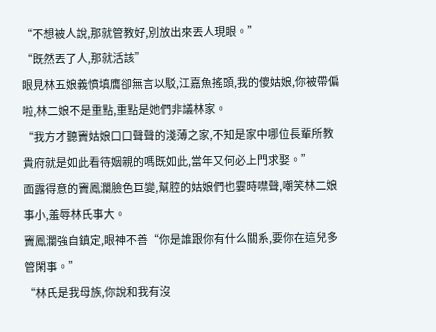“不想被人說,那就管教好,別放出來丟人現眼。”
“既然丟了人,那就活該”
眼見林五娘義憤填膺卻無言以駁,江嘉魚搖頭,我的傻姑娘,你被帶偏啦,林二娘不是重點,重點是她們非議林家。
“我方才聽竇姑娘口口聲聲的淺薄之家,不知是家中哪位長輩所教貴府就是如此看待姻親的嗎既如此,當年又何必上門求娶。”
面露得意的竇鳳瀾臉色巨變,幫腔的姑娘們也霎時噤聲,嘲笑林二娘事小,羞辱林氏事大。
竇鳳瀾強自鎮定,眼神不善“你是誰跟你有什么關系,要你在這兒多管閑事。”
“林氏是我母族,你說和我有沒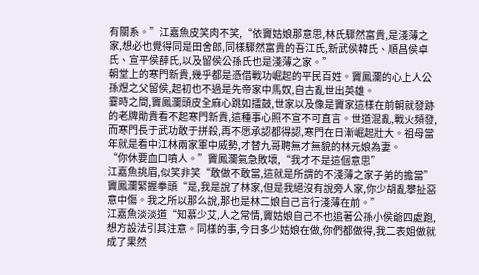有關系。”江嘉魚皮笑肉不笑,“依竇姑娘那意思,林氏驟然富貴,是淺薄之家,想必也覺得同是田舍郎,同樣驟然富貴的吾江氏,新武侯韓氏、順昌侯卓氏、宣平侯薛氏,以及留侯公孫氏也是淺薄之家。”
朝堂上的寒門新貴,幾乎都是憑借戰功崛起的平民百姓。竇鳳瀾的心上人公孫煜之父留侯,起初也不過是先帝家中馬奴,自古亂世出英雄。
霎時之間,竇鳳瀾頭皮全麻心跳如擂鼓,世家以及像是竇家這樣在前朝就發跡的老牌勛貴看不起寒門新貴,這種事心照不宣不可直言。世道混亂,戰火頻發,而寒門長于武功敢于拼殺,再不愿承認都得認,寒門在日漸崛起壯大。祖母當年就是看中江林兩家軍中威勢,才替九哥聘無才無貌的林元娘為妻。
“你休要血口噴人。”竇鳳瀾氣急敗壞,“我才不是這個意思”
江嘉魚挑眉,似笑非笑“敢做不敢當,這就是所謂的不淺薄之家子弟的擔當”
竇鳳瀾緊握拳頭“是,我是說了林家,但是我絕沒有說旁人家,你少胡亂攀扯惡意中傷。我之所以那么說,那也是林二娘自己言行淺薄在前。”
江嘉魚淡淡道“知慕少艾,人之常情,竇姑娘自己不也追著公孫小侯爺四處跑,想方設法引其注意。同樣的事,今日多少姑娘在做,你們都做得,我二表姐做就成了果然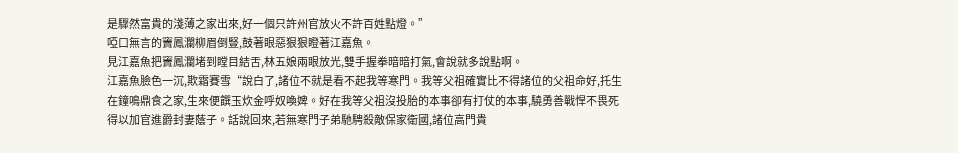是驟然富貴的淺薄之家出來,好一個只許州官放火不許百姓點燈。”
啞口無言的竇鳳瀾柳眉倒豎,鼓著眼惡狠狠瞪著江嘉魚。
見江嘉魚把竇鳳瀾堵到瞠目結舌,林五娘兩眼放光,雙手握拳暗暗打氣,會說就多說點啊。
江嘉魚臉色一沉,欺霜賽雪“說白了,諸位不就是看不起我等寒門。我等父祖確實比不得諸位的父祖命好,托生在鐘鳴鼎食之家,生來便饌玉炊金呼奴喚婢。好在我等父祖沒投胎的本事卻有打仗的本事,驍勇善戰悍不畏死得以加官進爵封妻蔭子。話說回來,若無寒門子弟馳騁殺敵保家衛國,諸位高門貴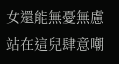女還能無憂無慮站在這兒肆意嘲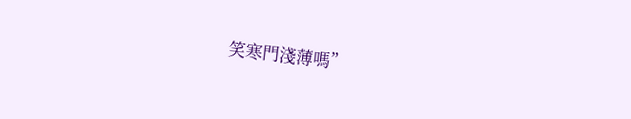笑寒門淺薄嗎”